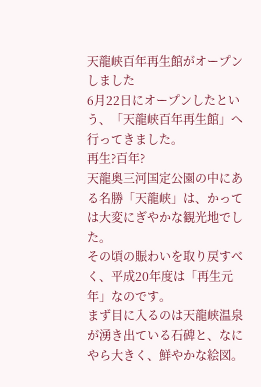天龍峡百年再生館がオープンしました
6月22日にオープンしたという、「天龍峡百年再生館」へ行ってきました。
再生?百年?
天龍奥三河国定公園の中にある名勝「天龍峡」は、かっては大変にぎやかな観光地でした。
その頃の賑わいを取り戻すべく、平成20年度は「再生元年」なのです。
まず目に入るのは天龍峡温泉が湧き出ている石碑と、なにやら大きく、鮮やかな絵図。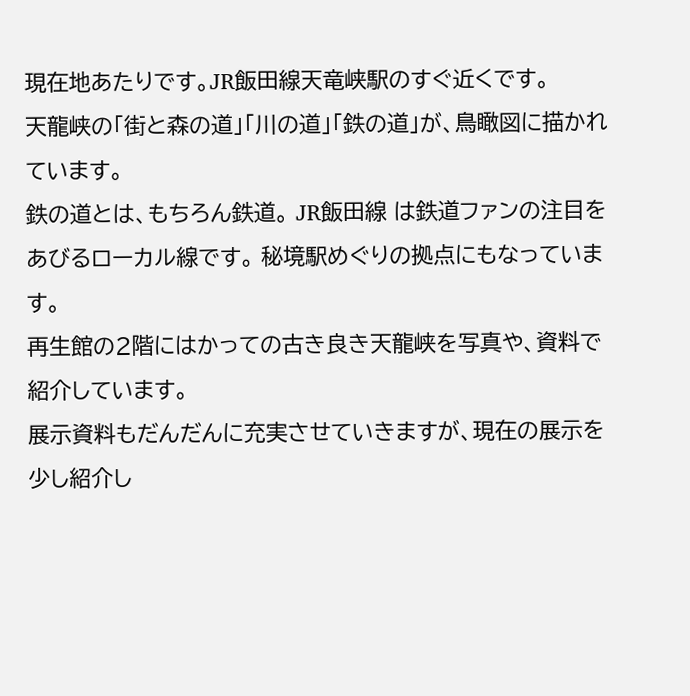現在地あたりです。JR飯田線天竜峡駅のすぐ近くです。
天龍峡の「街と森の道」「川の道」「鉄の道」が、鳥瞰図に描かれています。
鉄の道とは、もちろん鉄道。 JR飯田線 は鉄道ファンの注目をあびるローカル線です。 秘境駅めぐりの拠点にもなっています。
再生館の2階にはかっての古き良き天龍峡を写真や、資料で紹介しています。
展示資料もだんだんに充実させていきますが、現在の展示を少し紹介し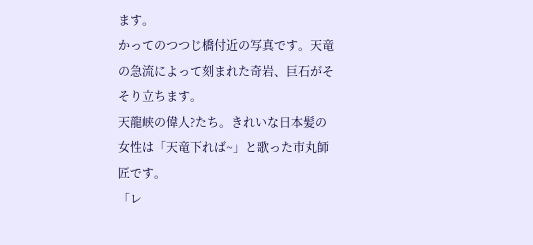ます。
かってのつつじ橋付近の写真です。天竜の急流によって刻まれた奇岩、巨石がそそり立ちます。
天龍峡の偉人?たち。きれいな日本髪の女性は「天竜下れば~」と歌った市丸師匠です。
「レ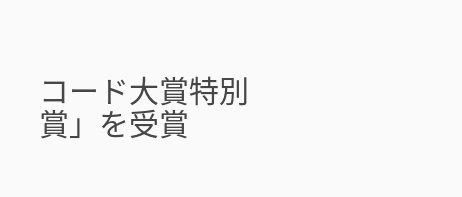コード大賞特別賞」を受賞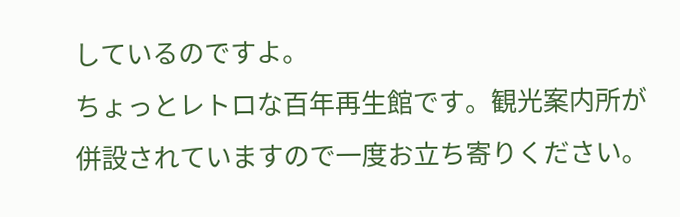しているのですよ。
ちょっとレトロな百年再生館です。観光案内所が併設されていますので一度お立ち寄りください。